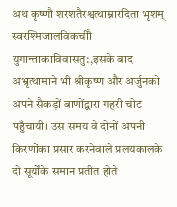अथ कृष्णौ शरशतैरश्वत्थाम्नारदिता भृशम् स्वरश्मिजालविकचीौ युगान्ताकाविवासतु:,इसके बाद अभ्रृत्थामाने भी श्रीकृष्ण और अर्जुनको अपने सैकड़ों बाणोंद्वारा गहरी चोट पहुँचायी। उस समय वे दोनों अपनी किरणोंका प्रसार करनेवाले प्रलयकालके दो सूर्योंके समान प्रतीत होते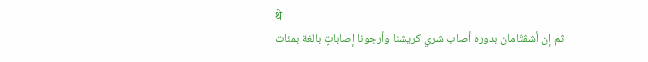थे
ثم إن أشڤتّامان بدوره أصاب شري كريشنا وأرجونا إصاباتٍ بالغة بمئات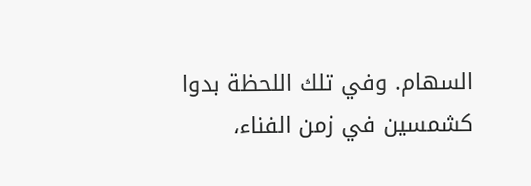السهام. وفي تلك اللحظة بدوا كشمسين في زمن الفناء،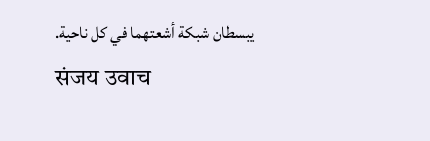يبسطان شبكة أشعتهما في كل ناحية.
संजय उवाच